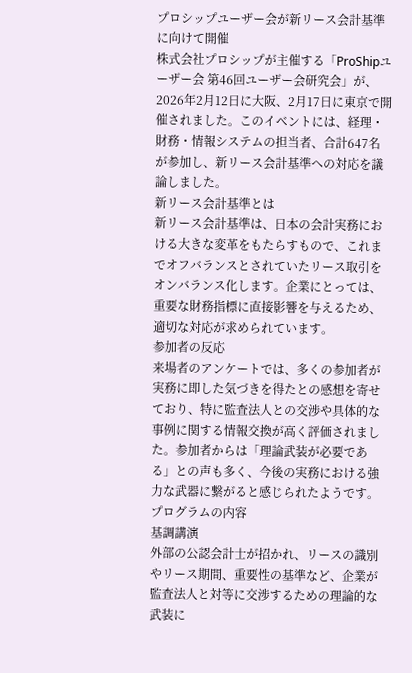プロシップユーザー会が新リース会計基準に向けて開催
株式会社プロシップが主催する「ProShipユーザー会 第46回ユーザー会研究会」が、2026年2月12日に大阪、2月17日に東京で開催されました。このイベントには、経理・財務・情報システムの担当者、合計647名が参加し、新リース会計基準への対応を議論しました。
新リース会計基準とは
新リース会計基準は、日本の会計実務における大きな変革をもたらすもので、これまでオフバランスとされていたリース取引をオンバランス化します。企業にとっては、重要な財務指標に直接影響を与えるため、適切な対応が求められています。
参加者の反応
来場者のアンケートでは、多くの参加者が実務に即した気づきを得たとの感想を寄せており、特に監査法人との交渉や具体的な事例に関する情報交換が高く評価されました。参加者からは「理論武装が必要である」との声も多く、今後の実務における強力な武器に繋がると感じられたようです。
プログラムの内容
基調講演
外部の公認会計士が招かれ、リースの識別やリース期間、重要性の基準など、企業が監査法人と対等に交渉するための理論的な武装に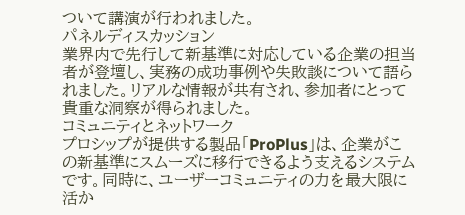ついて講演が行われました。
パネルディスカッション
業界内で先行して新基準に対応している企業の担当者が登壇し、実務の成功事例や失敗談について語られました。リアルな情報が共有され、参加者にとって貴重な洞察が得られました。
コミュニティとネットワーク
プロシップが提供する製品「ProPlus」は、企業がこの新基準にスムーズに移行できるよう支えるシステムです。同時に、ユーザーコミュニティの力を最大限に活か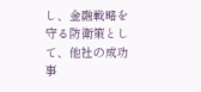し、金融戦略を守る防衛策として、他社の成功事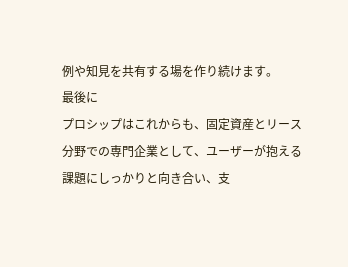例や知見を共有する場を作り続けます。
最後に
プロシップはこれからも、固定資産とリース分野での専門企業として、ユーザーが抱える課題にしっかりと向き合い、支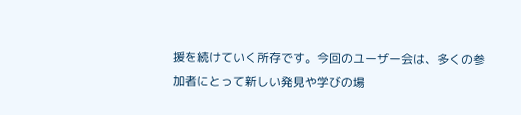援を続けていく所存です。今回のユーザー会は、多くの参加者にとって新しい発見や学びの場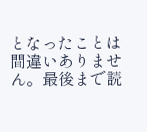となったことは間違いありません。最後まで読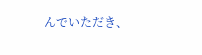んでいただき、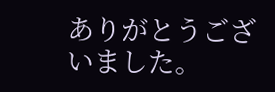ありがとうございました。